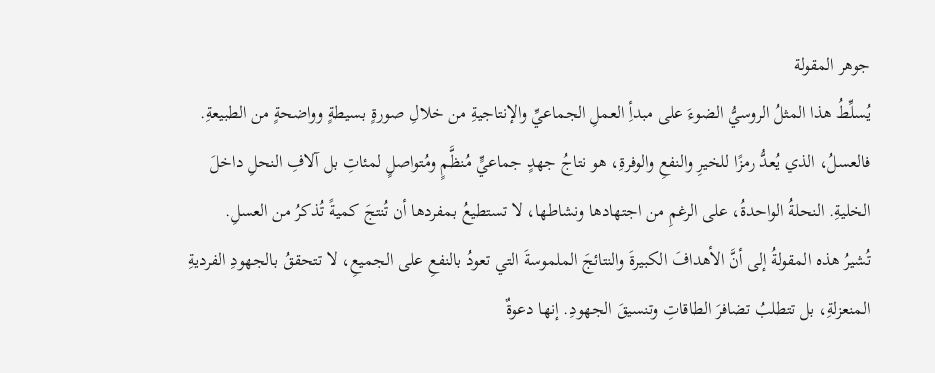جوهر المقولة
يُسلِّطُ هذا المثلُ الروسيُّ الضوءَ على مبدأِ العملِ الجماعيِّ والإنتاجيةِ من خلالِ صورةٍ بسيطةٍ وواضحةٍ من الطبيعةِ. فالعسلُ، الذي يُعدُّ رمزًا للخيرِ والنفعِ والوفرةِ، هو نتاجُ جهدٍ جماعيٍّ مُنظَّمٍ ومُتواصلٍ لمئاتِ بل آلافِ النحلِ داخلَ الخليةِ. النحلةُ الواحدةُ، على الرغمِ من اجتهادها ونشاطها، لا تستطيعُ بمفردها أن تُنتجَ كميةً تُذكرُ من العسلِ.
تُشيرُ هذه المقولةُ إلى أنَّ الأهدافَ الكبيرةَ والنتائجَ الملموسةَ التي تعودُ بالنفعِ على الجميعِ، لا تتحققُ بالجهودِ الفرديةِ المنعزلةِ، بل تتطلبُ تضافرَ الطاقاتِ وتنسيقَ الجهودِ. إنها دعوةٌ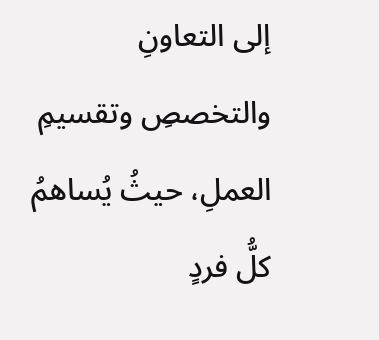إلى التعاونِ والتخصصِ وتقسيمِ العملِ، حيثُ يُساهمُ كلُّ فردٍ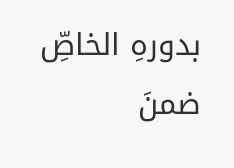بدورهِ الخاصِّ ضمنَ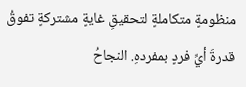منظومةٍ متكاملةٍ لتحقيقِ غايةٍ مشتركةٍ تفوقُ قدرةَ أيِّ فردٍ بمفردهِ. النجاحُ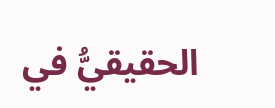الحقيقيُّ في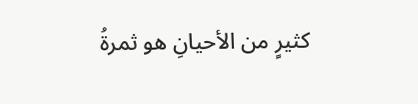كثيرٍ من الأحيانِ هو ثمرةُ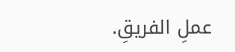عملِ الفريقِ.